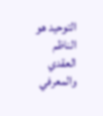التوحيد هو الناظم العقدي والمعرفي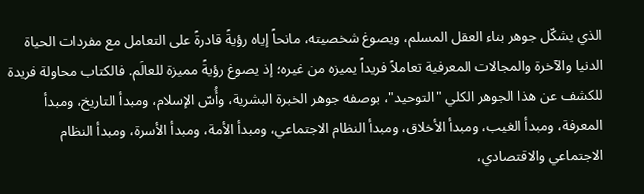الذي يشكّل جوهر بناء العقل المسلم، ويصوغ شخصيته، مانحاً إياه رؤيةً قادرةً على التعامل مع مفردات الحياة الدنيا والآخرة والمجالات المعرفية تعاملاً فريداً يميزه من غيره؛ إذ يصوغ رؤيةً مميزة للعالَم. فالكتاب محاولة فريدة للكشف عن هذا الجوهر الكلي "التوحيد"، بوصفه جوهر الخبرة البشرية، وأُسّ الإسلام، ومبدأ التاريخ، ومبدأ المعرفة، ومبدأ الغيب، ومبدأ الأخلاق، ومبدأ النظام الاجتماعي، ومبدأ الأمة، ومبدأ الأسرة، ومبدأ النظام الاجتماعي والاقتصادي،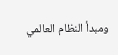ومبدأ النظام العالمي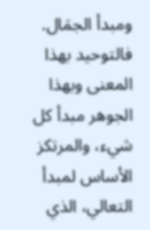ومبدأ الجمَال. فالتوحيد بهذا المعنى وبهذا الجوهر مبدأ كل شيء، والمرتكز الأساس لمبدأ التعالي، الذي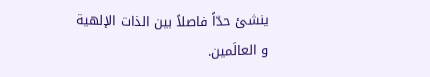ينشئ حدّاً فاصلاً بين الذات الإلهية و العالَمين.